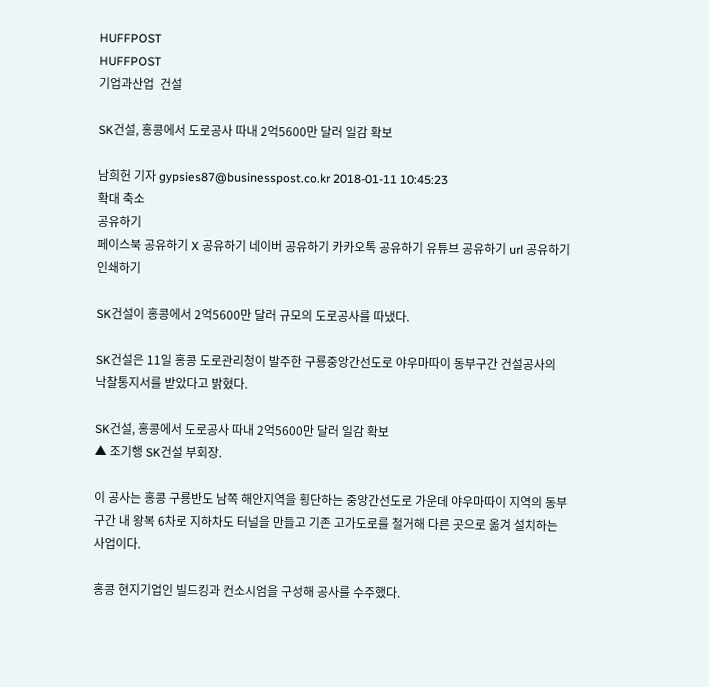HUFFPOST
HUFFPOST
기업과산업  건설

SK건설, 홍콩에서 도로공사 따내 2억5600만 달러 일감 확보

남희헌 기자 gypsies87@businesspost.co.kr 2018-01-11 10:45:23
확대 축소
공유하기
페이스북 공유하기 X 공유하기 네이버 공유하기 카카오톡 공유하기 유튜브 공유하기 url 공유하기 인쇄하기

SK건설이 홍콩에서 2억5600만 달러 규모의 도로공사를 따냈다.

SK건설은 11일 홍콩 도로관리청이 발주한 구룡중앙간선도로 야우마따이 동부구간 건설공사의 낙찰통지서를 받았다고 밝혔다.

SK건설, 홍콩에서 도로공사 따내 2억5600만 달러 일감 확보
▲ 조기행 SK건설 부회장.

이 공사는 홍콩 구룡반도 남쪽 해안지역을 횡단하는 중앙간선도로 가운데 야우마따이 지역의 동부구간 내 왕복 6차로 지하차도 터널을 만들고 기존 고가도로를 철거해 다른 곳으로 옮겨 설치하는 사업이다.

홍콩 현지기업인 빌드킹과 컨소시엄을 구성해 공사를 수주했다.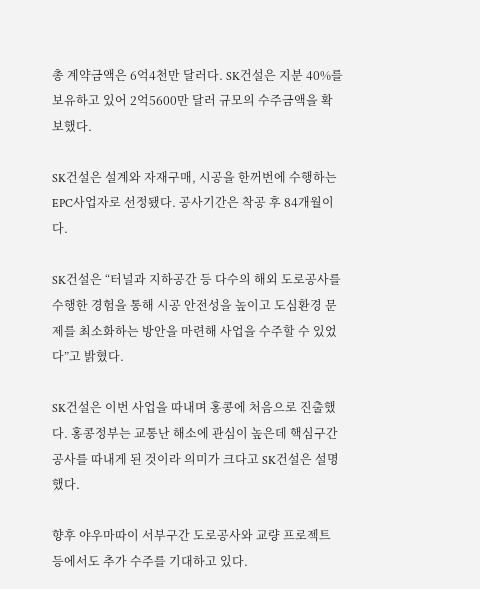총 계약금액은 6억4천만 달러다. SK건설은 지분 40%를 보유하고 있어 2억5600만 달러 규모의 수주금액을 확보했다.

SK건설은 설계와 자재구매, 시공을 한꺼번에 수행하는 EPC사업자로 선정됐다. 공사기간은 착공 후 84개월이다.

SK건설은 “터널과 지하공간 등 다수의 해외 도로공사를 수행한 경험을 통해 시공 안전성을 높이고 도심환경 문제를 최소화하는 방안을 마련해 사업을 수주할 수 있었다”고 밝혔다.

SK건설은 이번 사업을 따내며 홍콩에 처음으로 진출했다. 홍콩정부는 교통난 해소에 관심이 높은데 핵심구간 공사를 따내게 된 것이라 의미가 크다고 SK건설은 설명했다.

향후 야우마따이 서부구간 도로공사와 교량 프로젝트 등에서도 추가 수주를 기대하고 있다.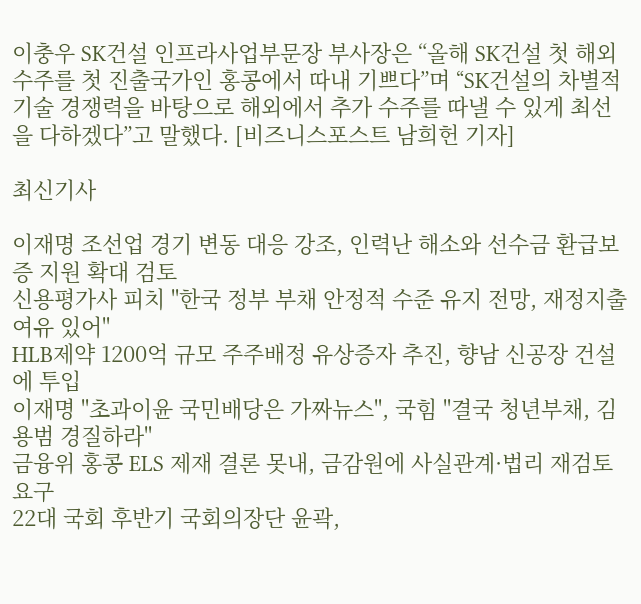이충우 SK건설 인프라사업부문장 부사장은 “올해 SK건설 첫 해외수주를 첫 진출국가인 홍콩에서 따내 기쁘다”며 “SK건설의 차별적 기술 경쟁력을 바탕으로 해외에서 추가 수주를 따낼 수 있게 최선을 다하겠다”고 말했다. [비즈니스포스트 남희헌 기자]

최신기사

이재명 조선업 경기 변동 대응 강조, 인력난 해소와 선수금 환급보증 지원 확대 검토
신용평가사 피치 "한국 정부 부채 안정적 수준 유지 전망, 재정지출 여유 있어"
HLB제약 1200억 규모 주주배정 유상증자 추진, 향남 신공장 건설에 투입
이재명 "초과이윤 국민배당은 가짜뉴스", 국힘 "결국 청년부채, 김용범 경질하라"
금융위 홍콩 ELS 제재 결론 못내, 금감원에 사실관계·법리 재검토 요구
22대 국회 후반기 국회의장단 윤곽,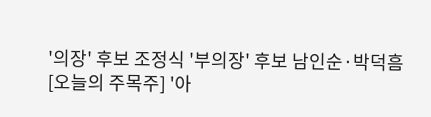'의장' 후보 조정식 '부의장' 후보 남인순·박덕흠
[오늘의 주목주] '아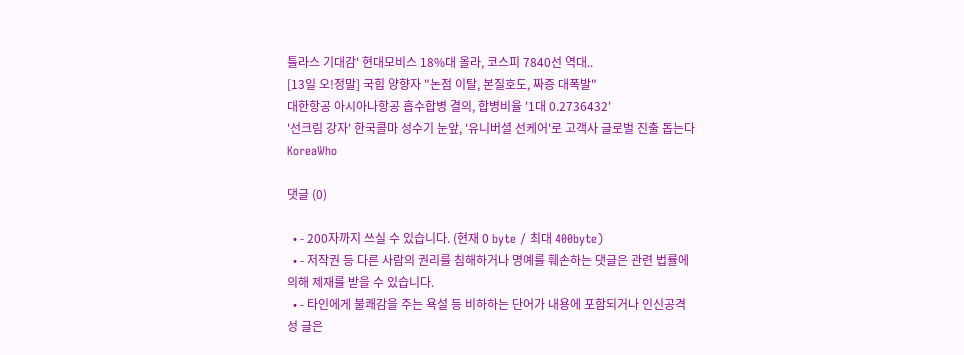틀라스 기대감' 현대모비스 18%대 올라, 코스피 7840선 역대..
[13일 오!정말] 국힘 양향자 "논점 이탈, 본질호도, 짜증 대폭발"
대한항공 아시아나항공 흡수합병 결의, 합병비율 '1대 0.2736432'
'선크림 강자' 한국콜마 성수기 눈앞, '유니버셜 선케어'로 고객사 글로벌 진출 돕는다
KoreaWho

댓글 (0)

  • - 200자까지 쓰실 수 있습니다. (현재 0 byte / 최대 400byte)
  • - 저작권 등 다른 사람의 권리를 침해하거나 명예를 훼손하는 댓글은 관련 법률에 의해 제재를 받을 수 있습니다.
  • - 타인에게 불쾌감을 주는 욕설 등 비하하는 단어가 내용에 포함되거나 인신공격성 글은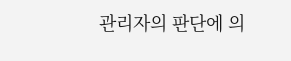관리자의 판단에 의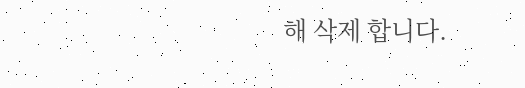해 삭제 합니다.